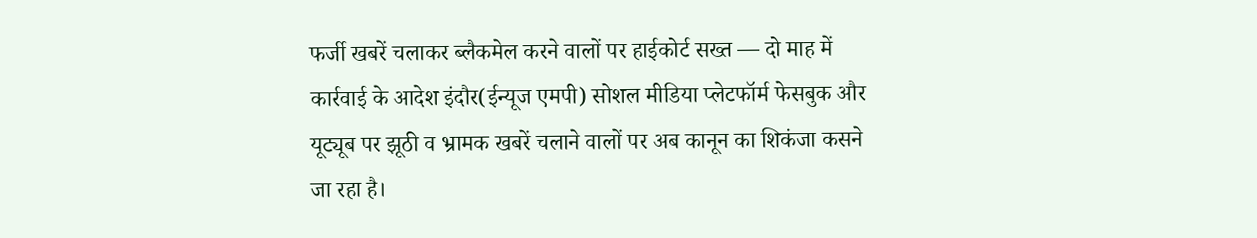फर्जी खबरें चलाकर ब्लैकमेल करने वालों पर हाईकोर्ट सख्त — दो माह में कार्रवाई के आदेश इंदौर(ईन्यूज एमपी) सोशल मीडिया प्लेटफॉर्म फेसबुक और यूट्यूब पर झूठी व भ्रामक खबरें चलाने वालों पर अब कानून का शिकंजा कसने जा रहा है।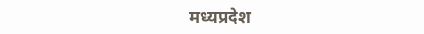मध्यप्रदेश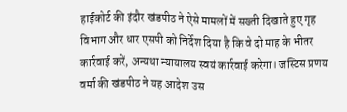हाईकोर्ट की इंदौर खंडपीठ ने ऐसे मामलों में सख्ती दिखाते हुए गृह विभाग और धार एसपी को निर्देश दिया है कि वे दो माह के भीतर कार्रवाई करें, अन्यथा न्यायालय स्वयं कार्रवाई करेगा। जस्टिस प्रणय वर्मा की खंडपीठ ने यह आदेश उस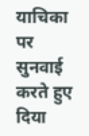याचिका पर सुनवाई करते हुए दिया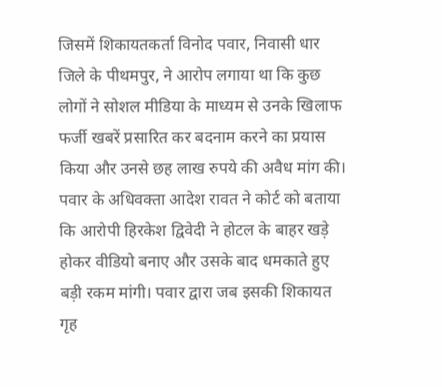जिसमें शिकायतकर्ता विनोद पवार, निवासी धार जिले के पीथमपुर, ने आरोप लगाया था कि कुछ लोगों ने सोशल मीडिया के माध्यम से उनके खिलाफ फर्जी खबरें प्रसारित कर बदनाम करने का प्रयास किया और उनसे छह लाख रुपये की अवैध मांग की। पवार के अधिवक्ता आदेश रावत ने कोर्ट को बताया कि आरोपी हिरकेश द्विवेदी ने होटल के बाहर खड़े होकर वीडियो बनाए और उसके बाद धमकाते हुए बड़ी रकम मांगी। पवार द्वारा जब इसकी शिकायत गृह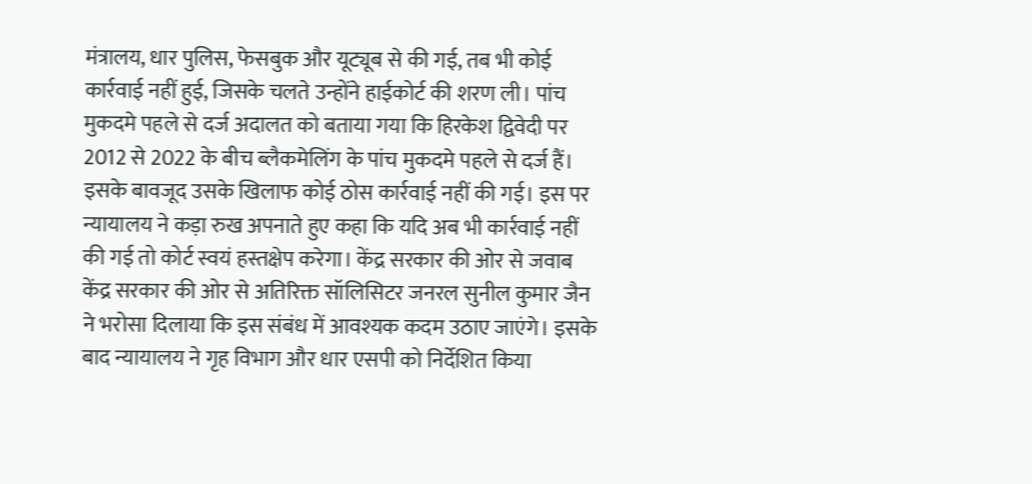मंत्रालय, धार पुलिस, फेसबुक और यूट्यूब से की गई, तब भी कोई कार्रवाई नहीं हुई, जिसके चलते उन्होंने हाईकोर्ट की शरण ली। पांच मुकदमे पहले से दर्ज अदालत को बताया गया कि हिरकेश द्विवेदी पर 2012 से 2022 के बीच ब्लैकमेलिंग के पांच मुकदमे पहले से दर्ज हैं। इसके बावजूद उसके खिलाफ कोई ठोस कार्रवाई नहीं की गई। इस पर न्यायालय ने कड़ा रुख अपनाते हुए कहा कि यदि अब भी कार्रवाई नहीं की गई तो कोर्ट स्वयं हस्तक्षेप करेगा। केंद्र सरकार की ओर से जवाब केंद्र सरकार की ओर से अतिरिक्त सॉलिसिटर जनरल सुनील कुमार जैन ने भरोसा दिलाया कि इस संबंध में आवश्यक कदम उठाए जाएंगे। इसके बाद न्यायालय ने गृह विभाग और धार एसपी को निर्देशित किया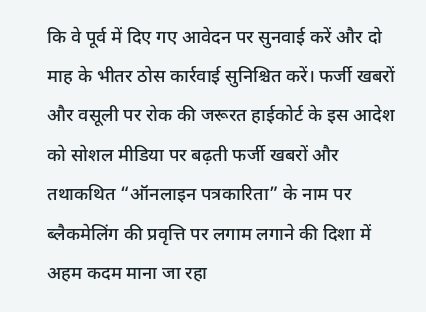कि वे पूर्व में दिए गए आवेदन पर सुनवाई करें और दो माह के भीतर ठोस कार्रवाई सुनिश्चित करें। फर्जी खबरों और वसूली पर रोक की जरूरत हाईकोर्ट के इस आदेश को सोशल मीडिया पर बढ़ती फर्जी खबरों और तथाकथित “ऑनलाइन पत्रकारिता” के नाम पर ब्लैकमेलिंग की प्रवृत्ति पर लगाम लगाने की दिशा में अहम कदम माना जा रहा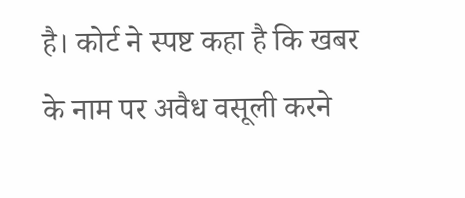है। कोर्ट ने स्पष्ट कहा है कि खबर के नाम पर अवैध वसूली करने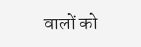वालों को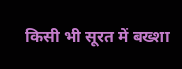किसी भी सूरत में बख्शा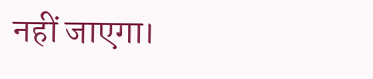नहीं जाएगा।